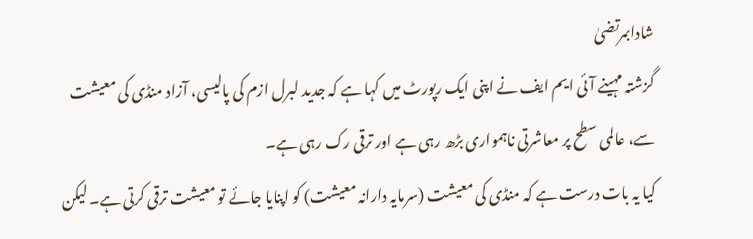شادابمرتضیٰ
گزشتہ مہینے آئی ایم ایف نے اپنی ایک رپورٹ میں کہا ہے کہ جدید لبرل ازم کی پالیسی، آزاد منڈی کی معیشت سے، عالمی سطح پر معاشرتی ناہمواری بڑھ رہی ہے اور ترقی رک رہی ہے۔
کیا یہ بات درست ہے کہ منڈی کی معیشت (سرمایہ دارانہ معیشت) کو اپنایا جائے تو معیشت ترقی کرتی ہے۔ لیکن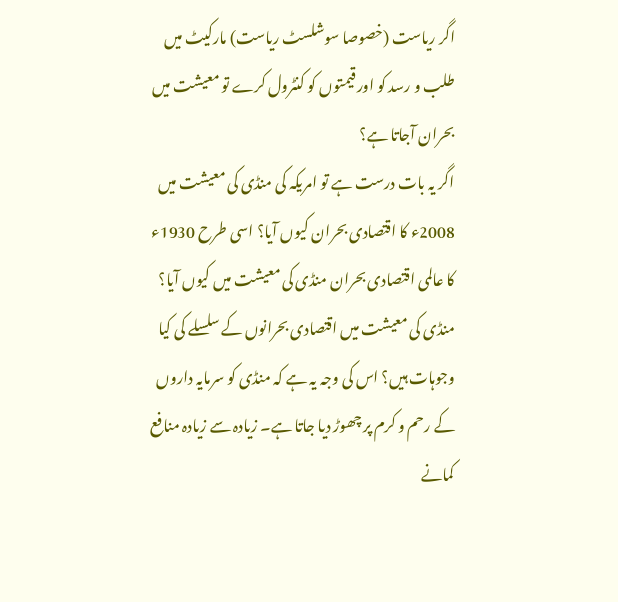اگر ریاست (خصوصا سوشلسٹ ریاست) مارکیٹ میں طلب و رسد کو اور قیمتوں کو کنٹرول کرے تو معیشت میں بحران آجاتا ہے؟
اگر یہ بات درست ہے تو امریکہ کی منڈی کی معیشت میں 2008ء کا اقتصادی بحران کیوں آیا؟ اسی طرح 1930ء کا عالمی اقتصادی بحران منڈی کی معیشت میں کیوں آیا؟ منڈی کی معیشت میں اقتصادی بحرانوں کے سلسلے کی کیا وجوہات ہیں؟ اس کی وجہ یہ ہے کہ منڈی کو سرمایہ داروں کے رحم و کرم پر چھوڑ دیا جاتا ہے۔ زیادہ سے زیادہ منافع کمانے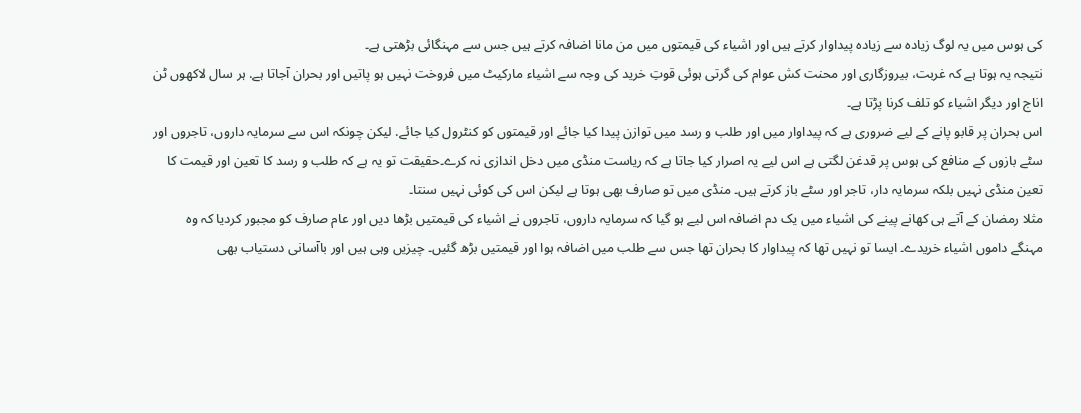کی ہوس میں یہ لوگ زیادہ سے زیادہ پیداوار کرتے ہیں اور اشیاء کی قیمتوں میں من مانا اضافہ کرتے ہیں جس سے مہنگائی بڑھتی ہے۔
نتیجہ یہ ہوتا ہے کہ غربت، بیروزگاری اور محنت کش عوام کی گرتی ہوئی قوتِ خرید کی وجہ سے اشیاء مارکیٹ میں فروخت نہیں ہو پاتیں اور بحران آجاتا ہے. ہر سال لاکھوں ٹن اناج اور دیگر اشیاء کو تلف کرنا پڑتا ہے۔
اس بحران پر قابو پانے کے لیے ضروری ہے کہ پیداوار میں اور طلب و رسد میں توازن پیدا کیا جائے اور قیمتوں کو کنٹرول کیا جائے. لیکن چونکہ اس سے سرمایہ داروں، تاجروں اور سٹے بازوں کے منافع کی ہوس پر قدغن لگتی ہے اس لیے یہ اصرار کیا جاتا ہے کہ ریاست منڈی میں دخل اندازی نہ کرے۔حقیقت تو یہ ہے کہ طلب و رسد کا تعین اور قیمت کا تعین منڈی نہیں بلکہ سرمایہ دار، تاجر اور سٹے باز کرتے ہیں۔ منڈی میں تو صارف بھی ہوتا ہے لیکن اس کی کوئی نہیں سنتا۔
مثلا رمضان کے آتے ہی کھانے پینے کی اشیاء میں یک دم اضافہ اس لیے ہو گیا کہ سرمایہ داروں، تاجروں نے اشیاء کی قیمتیں بڑھا دیں اور عام صارف کو مجبور کردیا کہ وہ مہنگے داموں اشیاء خریدے۔ ایسا تو نہیں تھا کہ پیداوار کا بحران تھا جس سے طلب میں اضافہ ہوا اور قیمتیں بڑھ گئیں۔ چیزیں وہی ہیں اور باآسانی دستیاب بھی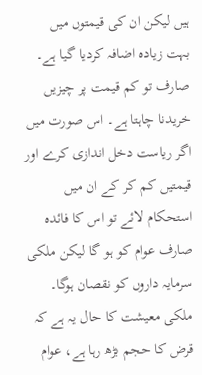ہیں لیکن ان کی قیمتوں میں بہت زیادہ اضافہ کردیا گیا ہے۔ صارف تو کم قیمت پر چیزیں خریدنا چاہتا ہے۔ اس صورت میں اگر ریاست دخل اندازی کرے اور قیمتیں کم کر کے ان میں استحکام لائے تو اس کا فائدہ صارف عوام کو ہو گا لیکن ملکی سرمایہ داروں کو نقصان ہوگا۔ ملکی معیشت کا حال یہ ہے کہ قرض کا حجم بڑھ رہا ہے، عوام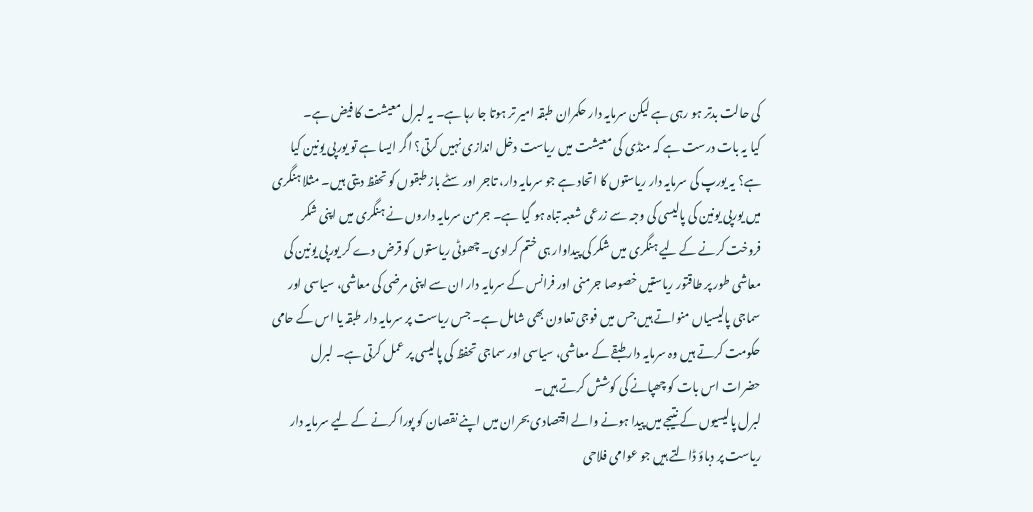کی حالت بدتر ہو رہی ہے لیکن سرمایہ دار حکمران طبقہ امیر تر ہوتا جا رہا ہے۔ یہ لبرل معیشت کا فیض ہے۔
کیا یہ بات درست ہے کہ منڈی کی معیشت میں ریاست دخل اندازی نہیں کرتی؟ اگر ایسا ہے تو یورپی یونین کیا ہے؟ یہ یورپ کی سرمایہ دار ریاستوں کا اتحاد ہے جو سرمایہ دار، تاجر اور سٹے باز طبقوں کو تحفظ دیتی ہیں۔ مثلا ہنگری میں یورپی یونین کی پالیسی کی وجہ سے زرعی شعبہ تباہ ہو گیا ہے۔ جرمن سرمایہ داروں نے ہنگری میں اپنی شکر فروخت کرنے کے لیے ہنگری میں شکر کی پیداوار ہی ختم کرادی۔ چھوٹی ریاستوں کو قرض دے کر یورپی یونین کی معاشی طور پر طاقتور ریاستیں خصوصا جرمنی اور فرانس کے سرمایہ دار ان سے اپنی مرضی کی معاشی، سیاسی اور سماجی پالیسیاں منواتے ہیں جس میں فوجی تعاون بھی شامل ہے۔ جس ریاست پر سرمایہ دار طبقہ یا اس کے حامی حکومت کرتے ہیں وہ سرمایہ دار طبقے کے معاشی، سیاسی اور سماجی تحفظ کی پالیسی پر عمل کرتی ہے۔ لبرل حضرات اس بات کو چھپانے کی کوشش کرتے ہیں۔
لبرل پالیسیوں کے نتیجے میں پیدا ہونے والے اقتصادی بحران میں اپنے نقصان کو پورا کرنے کے لیے سرمایہ دار ریاست پر دباؤ ڈالتے ہیں جو عوامی فلاحی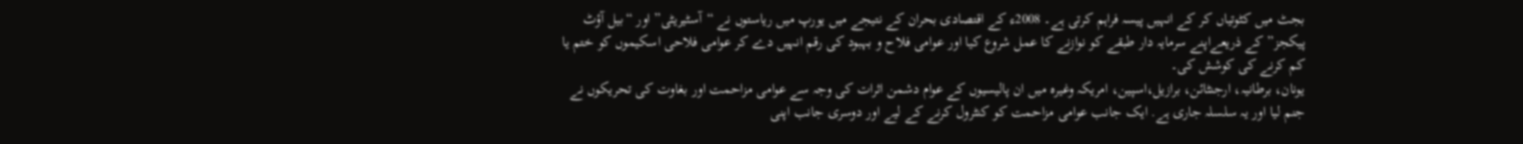بجٹ میں کٹوتیاں کر کے انہیں پیسہ فراہم کرتی ہے۔ 2008ء کے اقتصادی بحران کے نتیجے میں یورپ میں ریاستوں نے “آسٹیریٹی” اور “بیل آؤٹ پیکجز” کے ذریعےاپنے سرمایہ دار طبقے کو نوازنے کا عمل شروع کیا اور عوامی فلاح و بہبود کی رقم انہیں دے کر عوامی فلاحی اسکیموں کو ختم یا کم کرنے کی کوشش کی۔
یونان، برطانیہ، ارجنٹائن، برازیل،اسپین، امریکہ وغیرہ میں ان پالیسیوں کے عوام دشمن اثرات کی وجہ سے عوامی مزاحمت اور بغاوت کی تحریکوں نے جنم لیا اور یہ سلسلہ جاری ہے. ایک جانب عوامی مزاحمت کو کنٹرول کرنے کے لیے اور دوسری جانب اپنی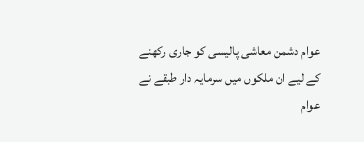عوام دشمن معاشی پالیسی کو جاری رکھنے کے لیے ان ملکوں میں سرمایہ دار طبقے نے عوام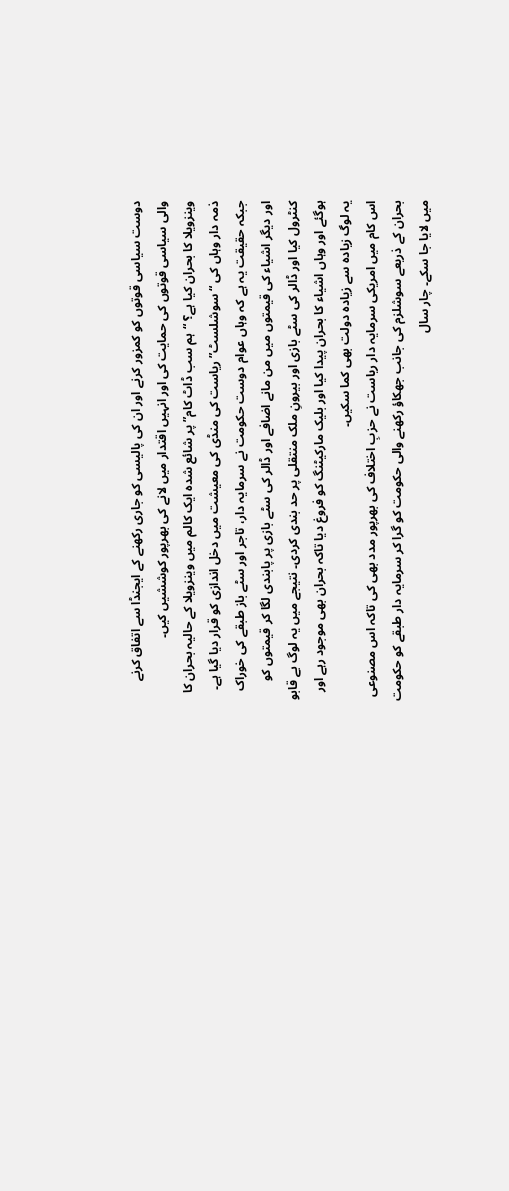دوست سیاسی قوتوں کو کمزور کرنے اور ان کی پالیسی کو جاری رکھنے کے ایجنڈا سے اتفاق کرنے والی سیاسی قوتوں کی حمایت کی اور انہیں اقتدار میں لانے کی بھرپور کوششیں کیں۔
وینزویلا کا بحران کیا ہے؟ “ہم سب ڈاٹ کام” پر شائع شدہ ایک کالم میں وینزویلا کے حالیہ بحران کا ذمہ دار وہاں کی “سوشلسٹ” ریاست کی منڈی کی معیشت میں دخل اندازی کو قرار دیا گیا ہے۔ جبکہ حقیقت یہ ہے کہ وہاں عوام دوست حکومت نے سرمایہ دار، تاجر اور سٹے باز طبقے کی خوراک اور دیگر اشیاء کی قیمتوں میں من مانے اضافے اور ڈالر کی سٹے بازی پر پابندی لگا کر قیمتوں کو کنٹرول کیا اور ڈالر کی سٹے بازی اور بیرونِ ملک منتقلی پر حد بندی کردی۔ نتیجے میں یہ لوگ بے قابو ہوگئے اور وہاں اشیاء کا بحران پیدا کیا اور بلیک مارکیٹنگ کو فروغ دیا تاکہ بحران بھی موجود رہے اور یہ لوگ زیادہ سے زیادہ دولت بھی کما سکیں۔
اس کام میں امریکی سرمایہ دار ریاست نے حزبِ اختلاف کی بھرپور مدد بھی کی تاکہ اس مصنوعی بحران کے ذریعے سوشلزم کی جانب جھکاؤ رکھنے والی حکومت کو گرا کر سرمایہ دار طبقے کو حکومت میں لایا جا سکے۔ چار سال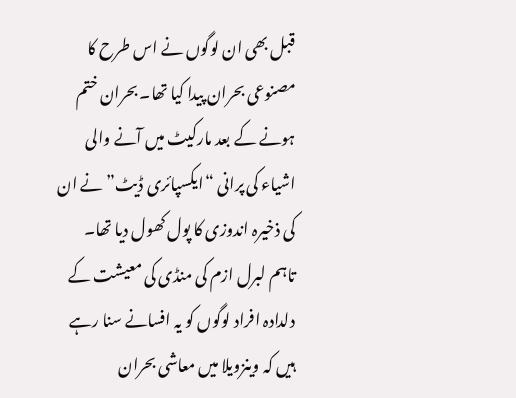قبل بھی ان لوگوں نے اس طرح کا مصنوعی بحران پیدا کیا تھا۔ بحران ختم ہونے کے بعد مارکیٹ میں آنے والی اشیاء کی پرانی “ایکسپائری ڈیٹ” نے ان کی ذخیرہ اندوزی کا پول کھول دیا تھا۔
تاہم لبرل ازم کی منڈی کی معیشت کے دلدادہ افراد لوگوں کو یہ افسانے سنا رہے ہیں کہ وینزویلا میں معاشی بحران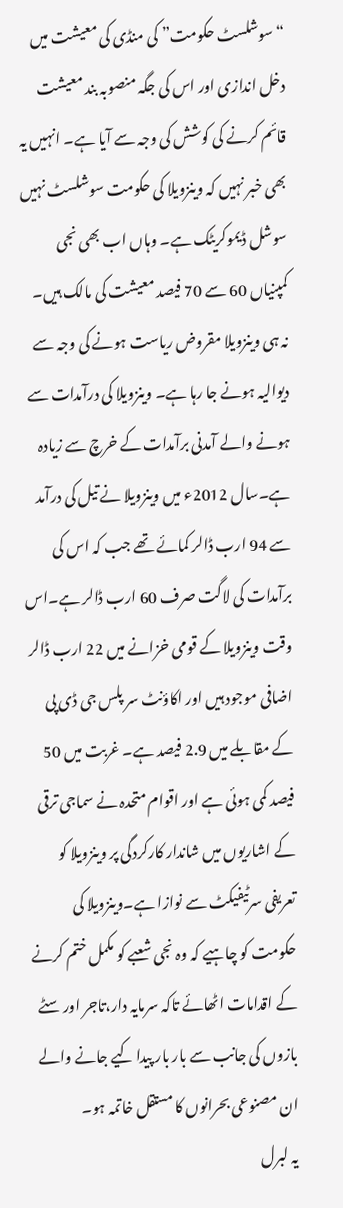“سوشلسٹ حکومت” کی منڈی کی معیشت میں دخل اندازی اور اس کی جگہ منصوبہ بند معیشت قائم کرنے کی کوشش کی وجہ سے آیا ہے۔ انہیں یہ بھی خبر نہیں کہ وینزویلا کی حکومت سوشلسٹ نہیں سوشل ڈیموکریٹک ہے۔ وہاں اب بھی نجی کمپنیاں 60 سے 70 فیصد معیشت کی مالک ہیں۔
نہ ہی وینزویلا مقروض ریاست ہونے کی وجہ سے دیوالیہ ہونے جا رہا ہے۔ وینزویلا کی درآمدات سے ہونے والے آمدنی برآمدات کے خرچ سے زیادہ ہے۔سال 2012ء میں وینزویلا نے تیل کی درآمد سے 94 ارب ڈالر کمائے تھے جب کہ اس کی برآمدات کی لاگت صرف 60 ارب ڈالر ہے۔اس وقت وینزویلا کے قومی خزانے میں 22 ارب ڈالر اضافی موجود ہیں اور اکاؤنٹ سر پلس جی ڈی پی کے مقابلے میں 2.9 فیصد ہے۔ غربت میں 50 فیصد کمی ہوئی ہے اور اقوام متحدہ نے سماجی ترقی کے اشاریوں میں شاندار کارکردگی پر وینزویلا کو تعریفی سرٹیفیکٹ سے نوازا ہے۔وینزویلا کی حکومت کو چاہیے کہ وہ نجی شعبے کو مکمل ختم کرنے کے اقدامات اٹھائے تاکہ سرمایہ دار،تاجر اور سٹے بازوں کی جانب سے بار بار پیدا کیے جانے والے ان مصنوعی بحرانوں کا مستقل خاتمہ ہو۔
یہ لبرل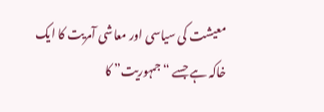معیشت کی سیاسی اور معاشی آمریت کا ایک خاکہ ہے جسے “جمہوریت” کا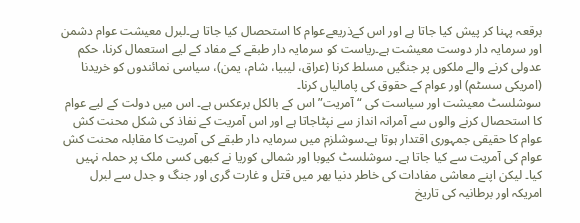برقعہ پہنا کر پیش کیا جاتا ہے اور اس کےذریعےعوام کا استحصال کیا جاتا ہے۔لبرل معیشت عوام دشمن اور سرمایہ دار دوست معیشت ہے۔ریاست کو سرمایہ دار طبقے کے مفاد کے لیے استعمال کرنا، حکم عدولی کرنے والے ملکوں پر جنگیں مسلط کرنا (عراق، لیبیا، شام، یمن)، سیاسی نمائندوں کو خریدنا (امریکی سسٹم) اور عوام کے حقوق کی پامالیاں کرنا۔
سوشلسٹ معیشت اور سیاست کی “آمریت” اس کے بالکل برعکس ہے۔ اس میں دولت کے لیے عوام کا استحصال کرنے والوں سے آمرانہ انداز سے نپٹاجاتا ہے اور اس آمریت کے نفاذ کی شکل محنت کش عوام کا حقیقی جمہوری اقتدار ہوتا ہے۔سوشلزم میں سرمایہ دار طبقے کی آمریت کا مقابلہ محنت کش عوام کی آمریت سے کیا جاتا ہے۔ سوشلسٹ کیوبا اور شمالی کوریا نے کبھی کسی ملک پر حملہ نہیں کیا۔ لیکن اپنے معاشی مفادات کی خاطر دنیا بھر میں قتل و غارت گری اور جنگ و جدل سے لبرل امریکہ اور برطانیہ کی تاریخ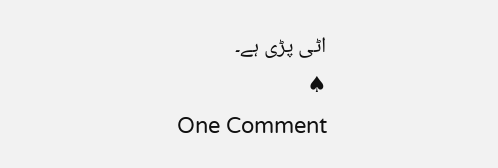اٹی پڑی ہے۔
♠
One Comment